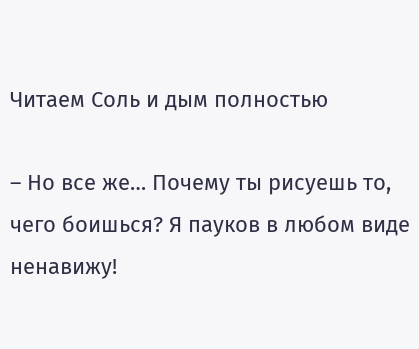Читаем Соль и дым полностью

– Но все же… Почему ты рисуешь то, чего боишься? Я пауков в любом виде ненавижу!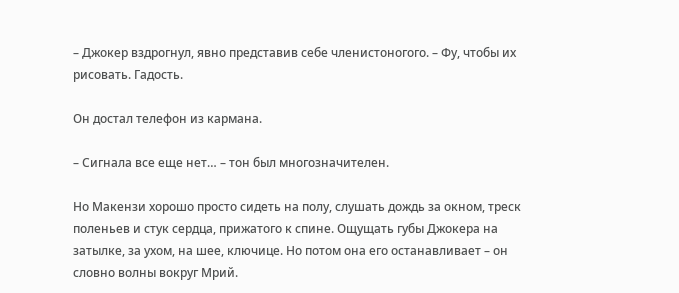– Джокер вздрогнул, явно представив себе членистоногого. – Фу, чтобы их рисовать. Гадость.

Он достал телефон из кармана.

– Сигнала все еще нет… – тон был многозначителен.

Но Макензи хорошо просто сидеть на полу, слушать дождь за окном, треск поленьев и стук сердца, прижатого к спине. Ощущать губы Джокера на затылке, за ухом, на шее, ключице. Но потом она его останавливает – он словно волны вокруг Мрий.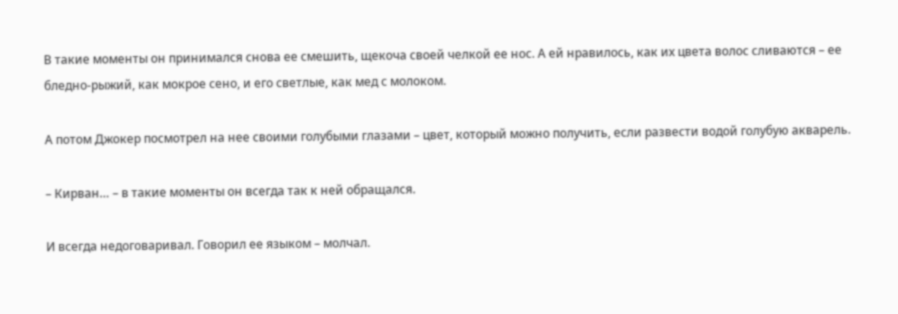В такие моменты он принимался снова ее смешить, щекоча своей челкой ее нос. А ей нравилось, как их цвета волос сливаются – ее бледно-рыжий, как мокрое сено, и его светлые, как мед с молоком.

А потом Джокер посмотрел на нее своими голубыми глазами – цвет, который можно получить, если развести водой голубую акварель.

– Кирван… – в такие моменты он всегда так к ней обращался.

И всегда недоговаривал. Говорил ее языком – молчал.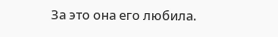За это она его любила.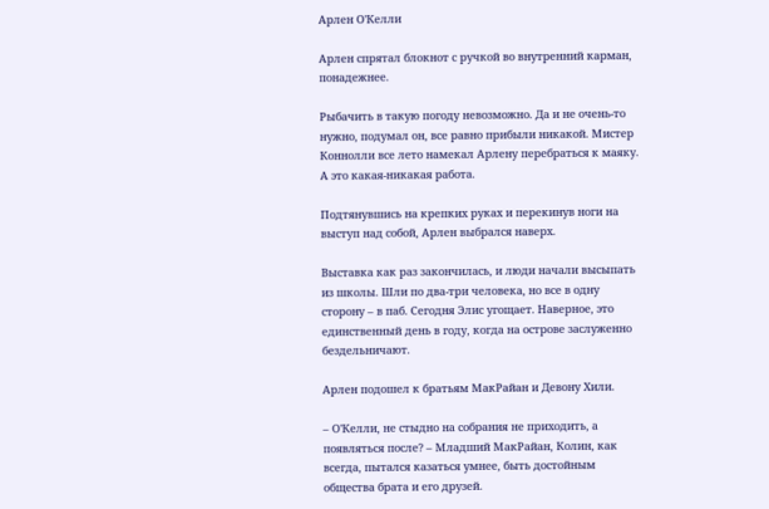Арлен О'Келли

Арлен спрятал блокнот с ручкой во внутренний карман, понадежнее.

Рыбачить в такую погоду невозможно. Да и не очень-то нужно, подумал он, все равно прибыли никакой. Мистер Коннолли все лето намекал Арлену перебраться к маяку. А это какая-никакая работа.

Подтянувшись на крепких руках и перекинув ноги на выступ над собой, Арлен выбрался наверх.

Выставка как раз закончилась, и люди начали высыпать из школы. Шли по два-три человека, но все в одну сторону – в паб. Сегодня Элис угощает. Наверное, это единственный день в году, когда на острове заслуженно бездельничают.

Арлен подошел к братьям МакРайан и Девону Хили.

– О'Келли, не стыдно на собрания не приходить, а появляться после? – Младший МакРайан, Колин, как всегда, пытался казаться умнее, быть достойным общества брата и его друзей.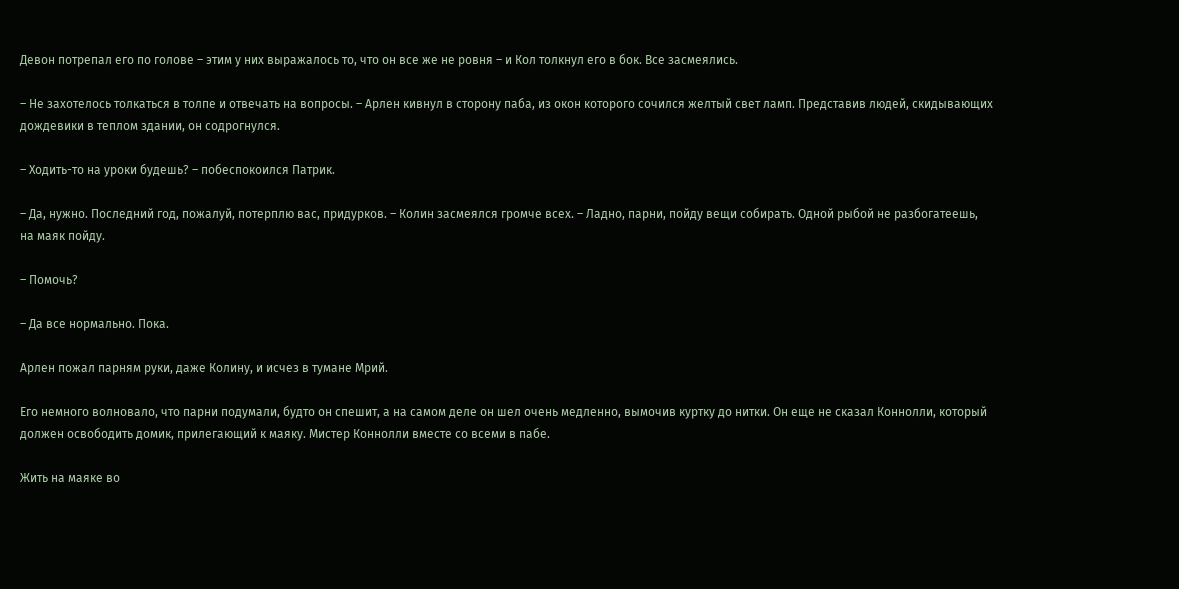Девон потрепал его по голове – этим у них выражалось то, что он все же не ровня – и Кол толкнул его в бок. Все засмеялись.

– Не захотелось толкаться в толпе и отвечать на вопросы. – Арлен кивнул в сторону паба, из окон которого сочился желтый свет ламп. Представив людей, скидывающих дождевики в теплом здании, он содрогнулся.

– Ходить-то на уроки будешь? – побеспокоился Патрик.

– Да, нужно. Последний год, пожалуй, потерплю вас, придурков. – Колин засмеялся громче всех. – Ладно, парни, пойду вещи собирать. Одной рыбой не разбогатеешь, на маяк пойду.

– Помочь?

– Да все нормально. Пока.

Арлен пожал парням руки, даже Колину, и исчез в тумане Мрий.

Его немного волновало, что парни подумали, будто он спешит, а на самом деле он шел очень медленно, вымочив куртку до нитки. Он еще не сказал Коннолли, который должен освободить домик, прилегающий к маяку. Мистер Коннолли вместе со всеми в пабе.

Жить на маяке во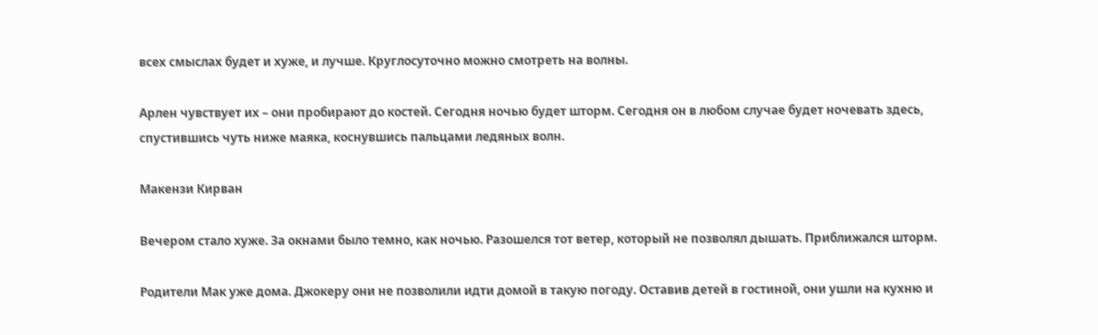всех смыслах будет и хуже, и лучше. Круглосуточно можно смотреть на волны.

Арлен чувствует их – они пробирают до костей. Сегодня ночью будет шторм. Сегодня он в любом случае будет ночевать здесь, спустившись чуть ниже маяка, коснувшись пальцами ледяных волн.

Макензи Кирван

Вечером стало хуже. За окнами было темно, как ночью. Разошелся тот ветер, который не позволял дышать. Приближался шторм.

Родители Мак уже дома. Джокеру они не позволили идти домой в такую погоду. Оставив детей в гостиной, они ушли на кухню и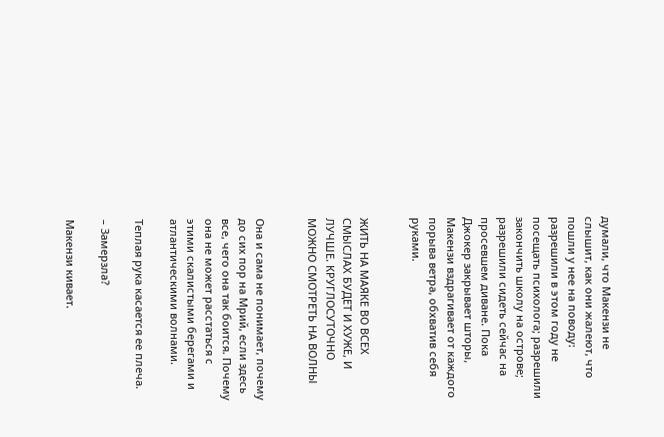думали, что Макензи не слышит, как они жалеют, что пошли у нее на поводу: разрешили в этом году не посещать психолога; разрешили закончить школу на острове; разрешили сидеть сейчас на просевшем диване. Пока Джокер закрывает шторы, Макензи вздрагивает от каждого порыва ветра, обхватив себя руками.


ЖИТЬ НА МАЯКЕ ВО ВСЕХ СМЫСЛАХ БУДЕТ И ХУЖЕ, И ЛУЧШЕ. КРУГЛОСУТОЧНО МОЖНО СМОТРЕТЬ НА ВОЛНЫ


Она и сама не понимает, почему до сих пор на Мрий, если здесь все, чего она так боится. Почему она не может расстаться с этими скалистыми берегами и атлантическими волнами.

Теплая рука касается ее плеча.

– Замерзла?

Макензи кивает.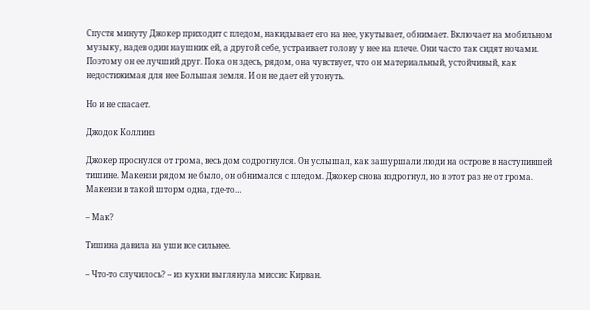Спустя минуту Джокер приходит с пледом, накидывает его на нее, укутывает, обнимает. Включает на мобильном музыку, надев один наушник ей, а другой себе, устраивает голову у нее на плече. Они часто так сидят ночами. Поэтому он ее лучший друг. Пока он здесь, рядом, она чувствует, что он материальный, устойчивый, как недостижимая для нее Большая земля. И он не дает ей утонуть.

Но и не спасает.

Джодок Коллинз

Джокер проснулся от грома, весь дом содрогнулся. Он услышал, как зашуршали люди на острове в наступившей тишине. Макензи рядом не было, он обнимался с пледом. Джокер снова вздрогнул, но в этот раз не от грома. Макензи в такой шторм одна, где-то…

– Мак?

Тишина давила на уши все сильнее.

– Что-то случилось? – из кухни выглянула миссис Кирван.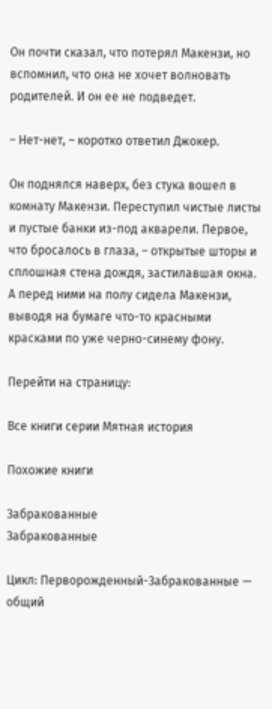Он почти сказал, что потерял Макензи, но вспомнил, что она не хочет волновать родителей. И он ее не подведет.

– Нет-нет, – коротко ответил Джокер.

Он поднялся наверх, без стука вошел в комнату Макензи. Переступил чистые листы и пустые банки из-под акварели. Первое, что бросалось в глаза, – открытые шторы и сплошная стена дождя, застилавшая окна. А перед ними на полу сидела Макензи, выводя на бумаге что-то красными красками по уже черно-синему фону.

Перейти на страницу:

Все книги серии Мятная история

Похожие книги

Забракованные
Забракованные

Цикл: Перворожденный-Забракованные — общий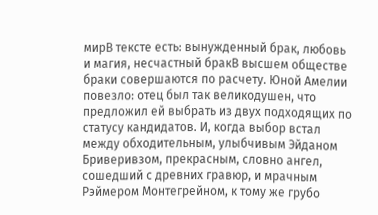мирВ тексте есть: вынужденный брак, любовь и магия, несчастный бракВ высшем обществе браки совершаются по расчету. Юной Амелии повезло: отец был так великодушен, что предложил ей выбрать из двух подходящих по статусу кандидатов. И, когда выбор встал между обходительным, улыбчивым Эйданом Бриверивзом, прекрасным, словно ангел, сошедший с древних гравюр, и мрачным Рэймером Монтегрейном, к тому же грубо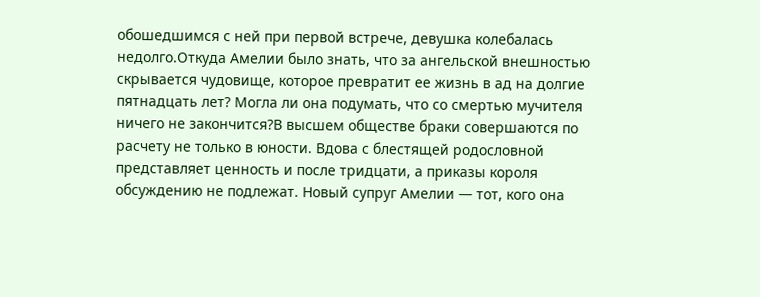обошедшимся с ней при первой встрече, девушка колебалась недолго.Откуда Амелии было знать, что за ангельской внешностью скрывается чудовище, которое превратит ее жизнь в ад на долгие пятнадцать лет? Могла ли она подумать, что со смертью мучителя ничего не закончится?В высшем обществе браки совершаются по расчету не только в юности. Вдова с блестящей родословной представляет ценность и после тридцати, а приказы короля обсуждению не подлежат. Новый супруг Амелии — тот, кого она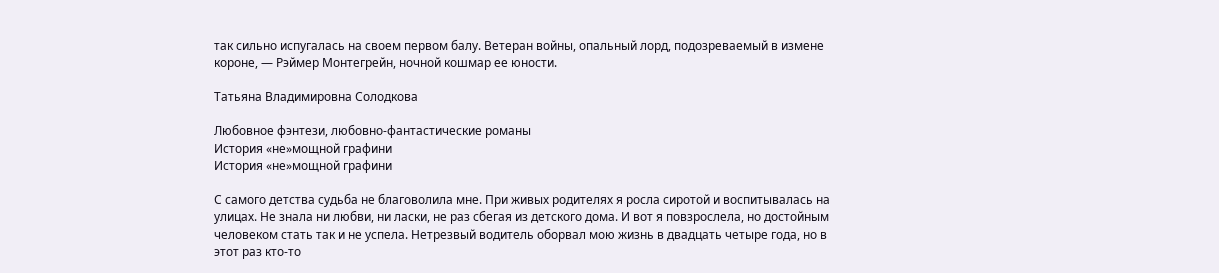так сильно испугалась на своем первом балу. Ветеран войны, опальный лорд, подозреваемый в измене короне, — Рэймер Монтегрейн, ночной кошмар ее юности.

Татьяна Владимировна Солодкова

Любовное фэнтези, любовно-фантастические романы
История «не»мощной графини
История «не»мощной графини

С самого детства судьба не благоволила мне. При живых родителях я росла сиротой и воспитывалась на улицах. Не знала ни любви, ни ласки, не раз сбегая из детского дома. И вот я повзрослела, но достойным человеком стать так и не успела. Нетрезвый водитель оборвал мою жизнь в двадцать четыре года, но в этот раз кто-то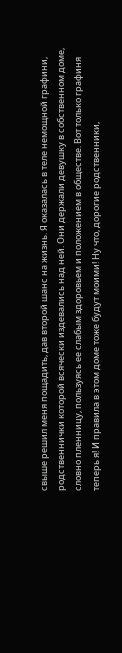свыше решил меня пощадить, дав второй шанс на жизнь. Я оказалась в теле немощной графини, родственнички которой всячески издевались над ней. Они держали девушку в собственном доме, словно пленницу, пользуясь ее слабым здоровьем и положением в обществе. Вот только графиня теперь я! И правила в этом доме тоже будут моими! Ну что, дорогие родственники,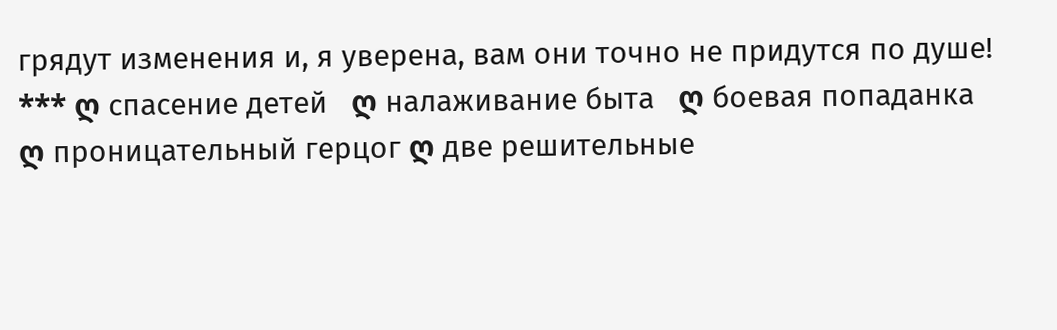грядут изменения и, я уверена, вам они точно не придутся по душе! *** ღ спасение детей   ღ налаживание быта   ღ боевая попаданка   ღ проницательный герцог ღ две решительные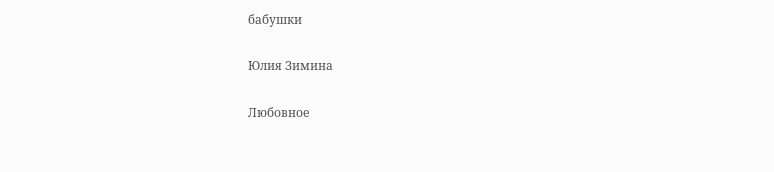бабушки

Юлия Зимина

Любовное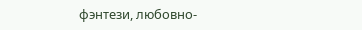фэнтези, любовно-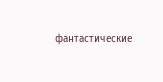фантастические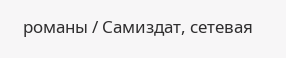романы / Самиздат, сетевая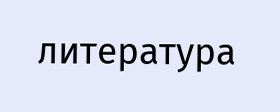литература